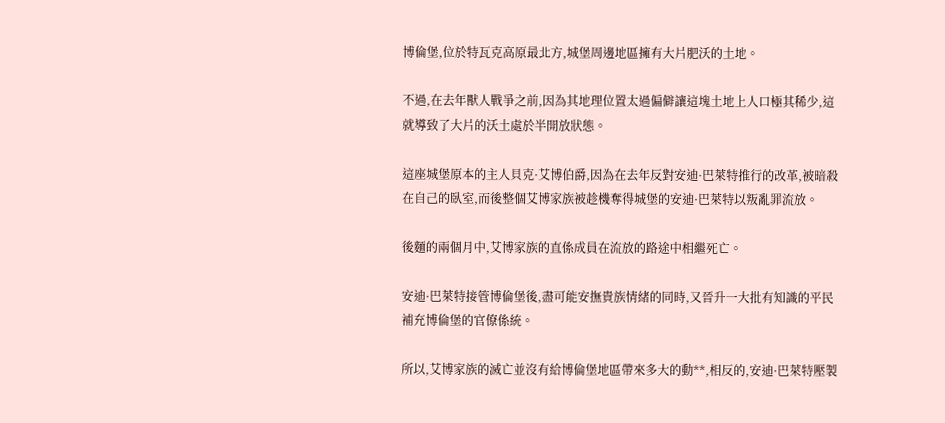博倫堡,位於特瓦克高原最北方,城堡周邊地區擁有大片肥沃的土地。

不過,在去年獸人戰爭之前,因為其地理位置太過偏僻讓這塊土地上人口極其稀少,這就導致了大片的沃土處於半開放狀態。

這座城堡原本的主人貝克·艾博伯爵,因為在去年反對安迪·巴萊特推行的改革,被暗殺在自己的臥室,而後整個艾博家族被趁機奪得城堡的安迪·巴萊特以叛亂罪流放。

後麵的兩個月中,艾博家族的直係成員在流放的路途中相繼死亡。

安迪·巴萊特接管博倫堡後,盡可能安撫貴族情緒的同時,又晉升一大批有知識的平民補充博倫堡的官僚係統。

所以,艾博家族的滅亡並沒有給博倫堡地區帶來多大的動**,相反的,安迪·巴萊特壓製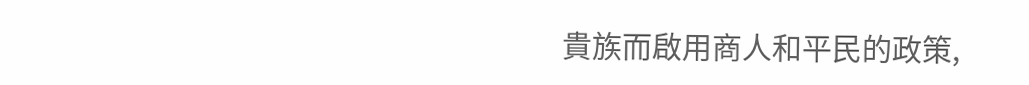貴族而啟用商人和平民的政策,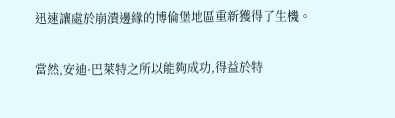迅速讓處於崩潰邊緣的博倫堡地區重新獲得了生機。

當然,安迪·巴萊特之所以能夠成功,得益於特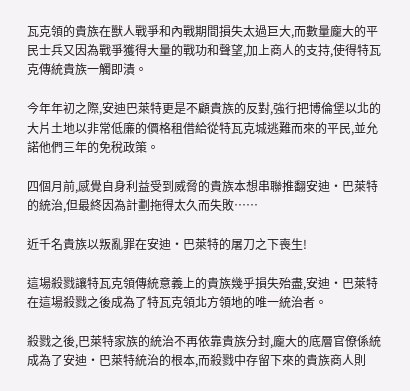瓦克領的貴族在獸人戰爭和內戰期間損失太過巨大,而數量龐大的平民士兵又因為戰爭獲得大量的戰功和聲望,加上商人的支持,使得特瓦克傳統貴族一觸即潰。

今年年初之際,安迪巴萊特更是不顧貴族的反對,強行把博倫堡以北的大片土地以非常低廉的價格租借給從特瓦克城逃難而來的平民,並允諾他們三年的免稅政策。

四個月前,感覺自身利益受到威脅的貴族本想串聯推翻安迪·巴萊特的統治,但最終因為計劃拖得太久而失敗……

近千名貴族以叛亂罪在安迪·巴萊特的屠刀之下喪生!

這場殺戮讓特瓦克領傳統意義上的貴族幾乎損失殆盡,安迪·巴萊特在這場殺戮之後成為了特瓦克領北方領地的唯一統治者。

殺戮之後,巴萊特家族的統治不再依靠貴族分封,龐大的底層官僚係統成為了安迪·巴萊特統治的根本,而殺戮中存留下來的貴族商人則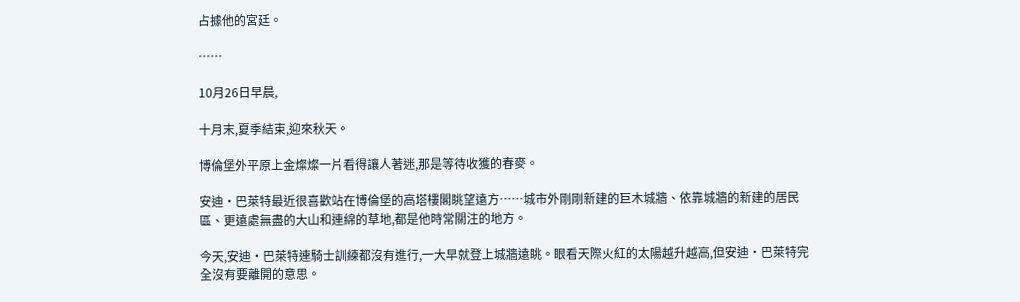占據他的宮廷。

……

10月26日早晨,

十月末,夏季結束,迎來秋天。

博倫堡外平原上金燦燦一片看得讓人著迷,那是等待收獲的春麥。

安迪·巴萊特最近很喜歡站在博倫堡的高塔樓閣眺望遠方……城市外剛剛新建的巨木城牆、依靠城牆的新建的居民區、更遠處無盡的大山和連綿的草地,都是他時常關注的地方。

今天,安迪·巴萊特連騎士訓練都沒有進行,一大早就登上城牆遠眺。眼看天際火紅的太陽越升越高,但安迪·巴萊特完全沒有要離開的意思。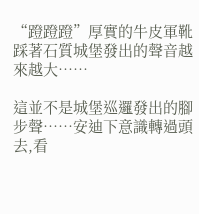“蹬蹬蹬”厚實的牛皮軍靴踩著石質城堡發出的聲音越來越大……

這並不是城堡巡邏發出的腳步聲……安迪下意識轉過頭去,看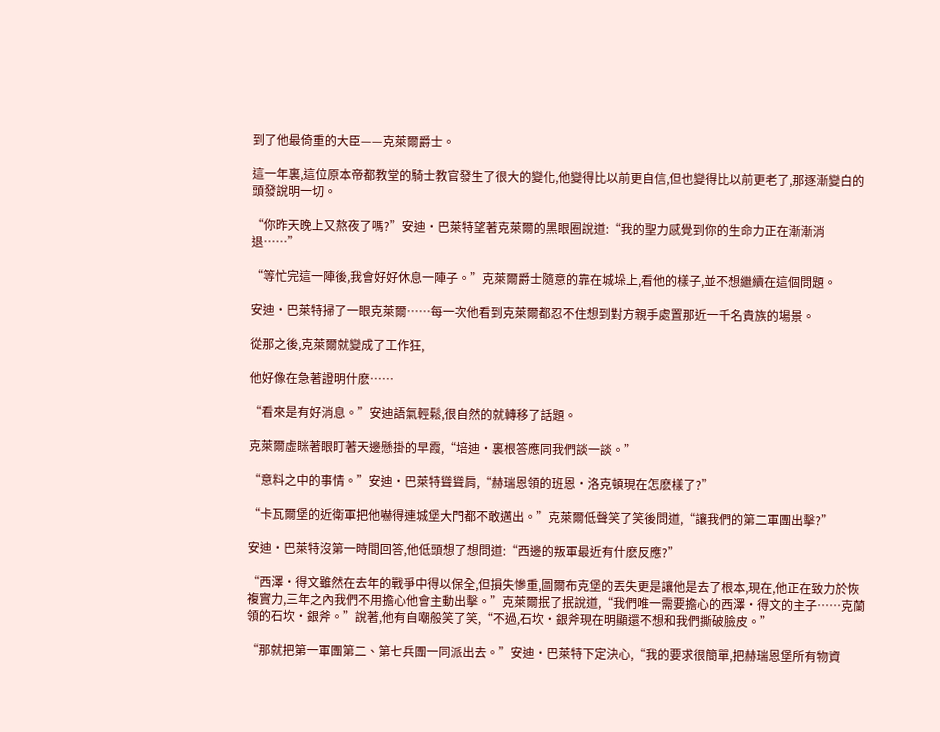到了他最倚重的大臣——克萊爾爵士。

這一年裏,這位原本帝都教堂的騎士教官發生了很大的變化,他變得比以前更自信,但也變得比以前更老了,那逐漸變白的頭發說明一切。

“你昨天晚上又熬夜了嗎?”安迪·巴萊特望著克萊爾的黑眼圈說道:“我的聖力感覺到你的生命力正在漸漸消退……”

“等忙完這一陣後,我會好好休息一陣子。”克萊爾爵士隨意的靠在城垛上,看他的樣子,並不想繼續在這個問題。

安迪·巴萊特掃了一眼克萊爾……每一次他看到克萊爾都忍不住想到對方親手處置那近一千名貴族的場景。

從那之後,克萊爾就變成了工作狂,

他好像在急著證明什麽……

“看來是有好消息。”安迪語氣輕鬆,很自然的就轉移了話題。

克萊爾虛眯著眼盯著天邊懸掛的早霞,“培迪·裏根答應同我們談一談。”

“意料之中的事情。”安迪·巴萊特聳聳肩,“赫瑞恩領的班恩·洛克頓現在怎麽樣了?”

“卡瓦爾堡的近衛軍把他嚇得連城堡大門都不敢邁出。”克萊爾低聲笑了笑後問道,“讓我們的第二軍團出擊?”

安迪·巴萊特沒第一時間回答,他低頭想了想問道:“西邊的叛軍最近有什麽反應?”

“西澤·得文雖然在去年的戰爭中得以保全,但損失慘重,圖爾布克堡的丟失更是讓他是去了根本,現在,他正在致力於恢複實力,三年之內我們不用擔心他會主動出擊。”克萊爾抿了抿說道,“我們唯一需要擔心的西澤·得文的主子……克蘭領的石坎·銀斧。”說著,他有自嘲般笑了笑,“不過,石坎·銀斧現在明顯還不想和我們撕破臉皮。”

“那就把第一軍團第二、第七兵團一同派出去。”安迪·巴萊特下定決心,“我的要求很簡單,把赫瑞恩堡所有物資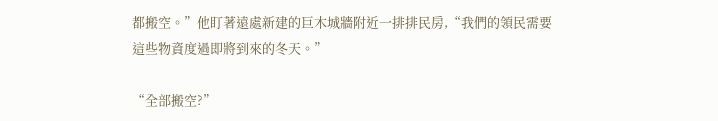都搬空。”他盯著遠處新建的巨木城牆附近一排排民房,“我們的領民需要這些物資度過即將到來的冬天。”

“全部搬空?”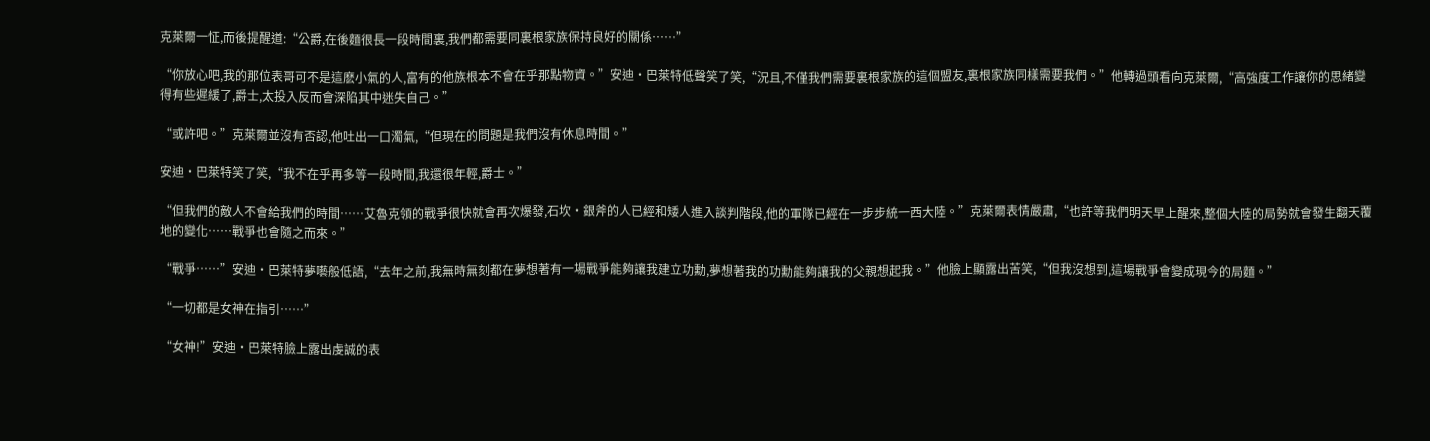克萊爾一怔,而後提醒道:“公爵,在後麵很長一段時間裏,我們都需要同裏根家族保持良好的關係……”

“你放心吧,我的那位表哥可不是這麽小氣的人,富有的他族根本不會在乎那點物資。”安迪·巴萊特低聲笑了笑,“況且,不僅我們需要裏根家族的這個盟友,裏根家族同樣需要我們。”他轉過頭看向克萊爾,“高強度工作讓你的思緒變得有些遲緩了,爵士,太投入反而會深陷其中迷失自己。”

“或許吧。”克萊爾並沒有否認,他吐出一口濁氣,“但現在的問題是我們沒有休息時間。”

安迪·巴萊特笑了笑,“我不在乎再多等一段時間,我還很年輕,爵士。”

“但我們的敵人不會給我們的時間……艾魯克領的戰爭很快就會再次爆發,石坎·銀斧的人已經和矮人進入談判階段,他的軍隊已經在一步步統一西大陸。”克萊爾表情嚴肅,“也許等我們明天早上醒來,整個大陸的局勢就會發生翻天覆地的變化……戰爭也會隨之而來。”

“戰爭……”安迪·巴萊特夢囈般低語,“去年之前,我無時無刻都在夢想著有一場戰爭能夠讓我建立功勳,夢想著我的功勳能夠讓我的父親想起我。”他臉上顯露出苦笑,“但我沒想到,這場戰爭會變成現今的局麵。”

“一切都是女神在指引……”

“女神!”安迪·巴萊特臉上露出虔誠的表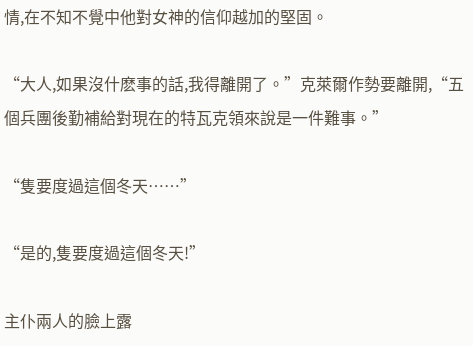情,在不知不覺中他對女神的信仰越加的堅固。

“大人,如果沒什麽事的話,我得離開了。”克萊爾作勢要離開,“五個兵團後勤補給對現在的特瓦克領來說是一件難事。”

“隻要度過這個冬天……”

“是的,隻要度過這個冬天!”

主仆兩人的臉上露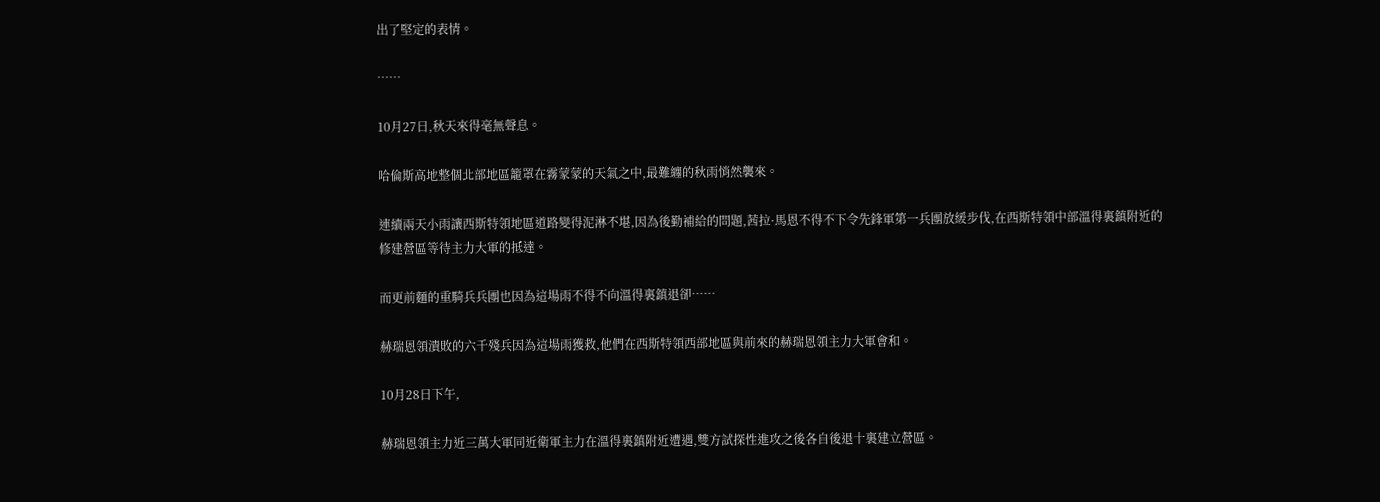出了堅定的表情。

……

10月27日,秋天來得毫無聲息。

哈倫斯高地整個北部地區籠罩在霧蒙蒙的天氣之中,最難纏的秋雨悄然襲來。

連續兩天小雨讓西斯特領地區道路變得泥淋不堪,因為後勤補給的問題,茜拉·馬恩不得不下令先鋒軍第一兵團放緩步伐,在西斯特領中部溫得裏鎮附近的修建營區等待主力大軍的抵達。

而更前麵的重騎兵兵團也因為這場雨不得不向溫得裏鎮退卻……

赫瑞恩領潰敗的六千殘兵因為這場雨獲救,他們在西斯特領西部地區與前來的赫瑞恩領主力大軍會和。

10月28日下午,

赫瑞恩領主力近三萬大軍同近衛軍主力在溫得裏鎮附近遭遇,雙方試探性進攻之後各自後退十裏建立營區。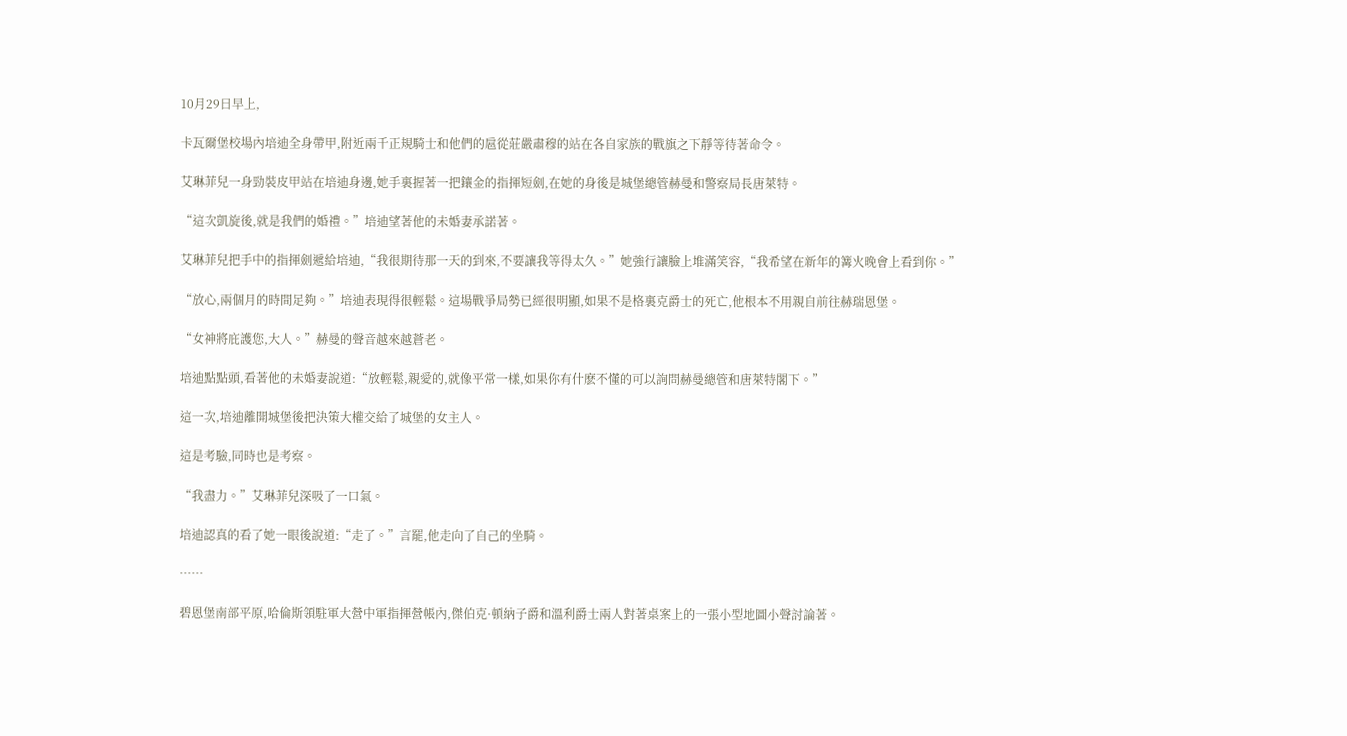10月29日早上,

卡瓦爾堡校場內培迪全身帶甲,附近兩千正規騎士和他們的扈從莊嚴肅穆的站在各自家族的戰旗之下靜等待著命令。

艾琳菲兒一身勁裝皮甲站在培迪身邊,她手裏握著一把鑲金的指揮短劍,在她的身後是城堡總管赫曼和警察局長唐萊特。

“這次凱旋後,就是我們的婚禮。”培迪望著他的未婚妻承諾著。

艾琳菲兒把手中的指揮劍遞給培迪,“我很期待那一天的到來,不要讓我等得太久。”她強行讓臉上堆滿笑容,“我希望在新年的篝火晚會上看到你。”

“放心,兩個月的時間足夠。”培迪表現得很輕鬆。這場戰爭局勢已經很明顯,如果不是格裏克爵士的死亡,他根本不用親自前往赫瑞恩堡。

“女神將庇護您,大人。”赫曼的聲音越來越蒼老。

培迪點點頭,看著他的未婚妻說道:“放輕鬆,親愛的,就像平常一樣,如果你有什麽不懂的可以詢問赫曼總管和唐萊特閣下。”

這一次,培迪離開城堡後把決策大權交給了城堡的女主人。

這是考驗,同時也是考察。

“我盡力。”艾琳菲兒深吸了一口氣。

培迪認真的看了她一眼後說道:“走了。”言罷,他走向了自己的坐騎。

……

碧恩堡南部平原,哈倫斯領駐軍大營中軍指揮營帳內,傑伯克·頓納子爵和溫利爵士兩人對著桌案上的一張小型地圖小聲討論著。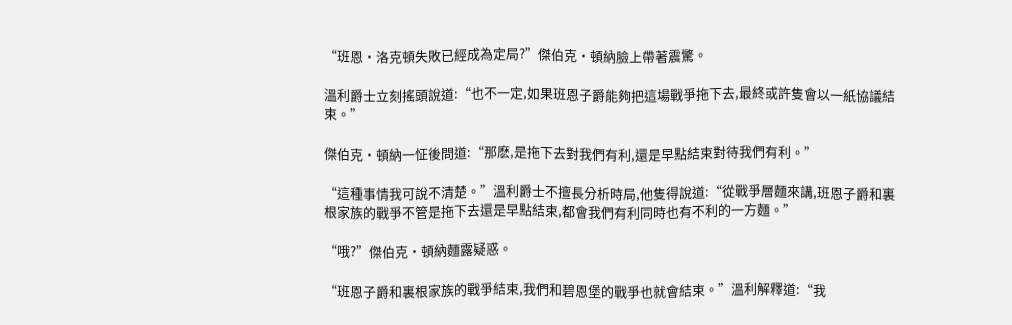“班恩·洛克頓失敗已經成為定局?”傑伯克·頓納臉上帶著震驚。

溫利爵士立刻搖頭說道:“也不一定,如果班恩子爵能夠把這場戰爭拖下去,最終或許隻會以一紙協議結束。”

傑伯克·頓納一怔後問道:“那麽,是拖下去對我們有利,還是早點結束對待我們有利。”

“這種事情我可說不清楚。”溫利爵士不擅長分析時局,他隻得說道:“從戰爭層麵來講,班恩子爵和裏根家族的戰爭不管是拖下去還是早點結束,都會我們有利同時也有不利的一方麵。”

“哦?”傑伯克·頓納麵露疑惑。

“班恩子爵和裏根家族的戰爭結束,我們和碧恩堡的戰爭也就會結束。”溫利解釋道:“我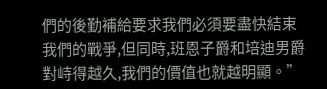們的後勤補給要求我們必須要盡快結束我們的戰爭,但同時,班恩子爵和培迪男爵對峙得越久,我們的價值也就越明顯。”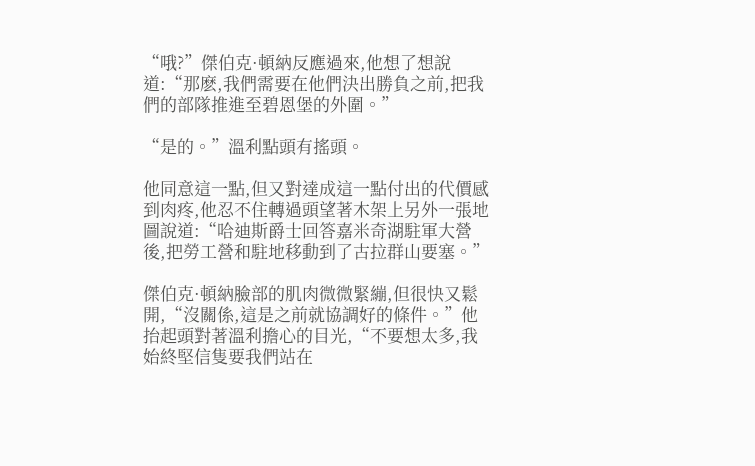“哦?”傑伯克·頓納反應過來,他想了想說道:“那麽,我們需要在他們決出勝負之前,把我們的部隊推進至碧恩堡的外圍。”

“是的。”溫利點頭有搖頭。

他同意這一點,但又對達成這一點付出的代價感到肉疼,他忍不住轉過頭望著木架上另外一張地圖說道:“哈迪斯爵士回答嘉米奇湖駐軍大營後,把勞工營和駐地移動到了古拉群山要塞。”

傑伯克·頓納臉部的肌肉微微緊繃,但很快又鬆開,“沒關係,這是之前就協調好的條件。”他抬起頭對著溫利擔心的目光,“不要想太多,我始終堅信隻要我們站在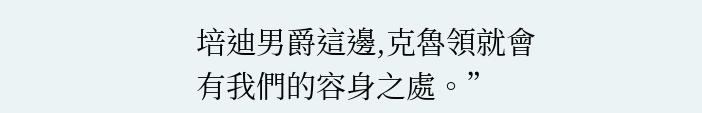培迪男爵這邊,克魯領就會有我們的容身之處。”